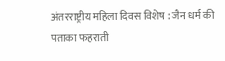अंतरराष्ट्रीय महिला दिवस विशेष : जैन धर्म की पताका फहराती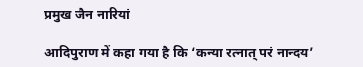प्रमुख जैन नारियां

आदिपुराण में कहा गया है कि ‘कन्या रत्नात् परं नान्दय’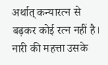अर्थात् कन्यारत्न से बढ़कर कोई रत्न नहीं है। नारी की महत्ता उसके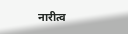नारीत्व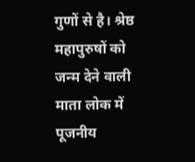गुणों से है। श्रेष्ठ महापुरुषों को जन्म देने वाली माता लोक में पूजनीय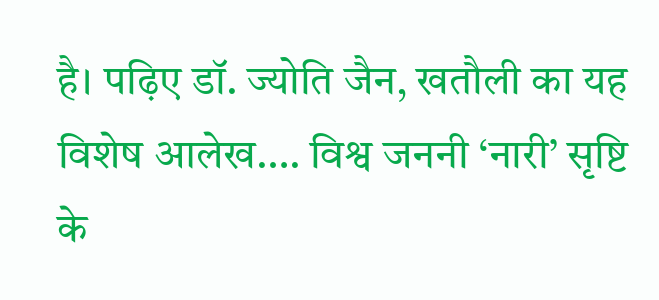है। पढ़िए डॉ. ज्योति जैन, खतौली का यह विशेष आलेख…. विश्व जननी ‘नारी’ सृष्टि के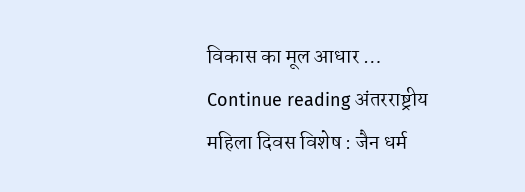विकास का मूल आधार … Continue reading अंतरराष्ट्रीय महिला दिवस विशेष : जैन धर्म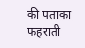की पताका फहराती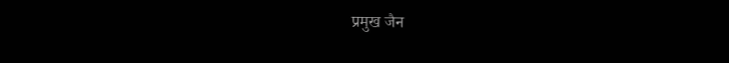प्रमुख जैन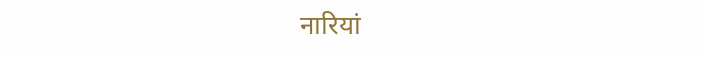नारियां